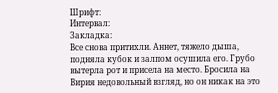Шрифт:
Интервал:
Закладка:
Все снова притихли. Аннет, тяжело дыша, подняла кубок и залпом осушила его. Грубо вытерла рот и присела на место. Бросила на Вирия недовольный взгляд, но он никак на это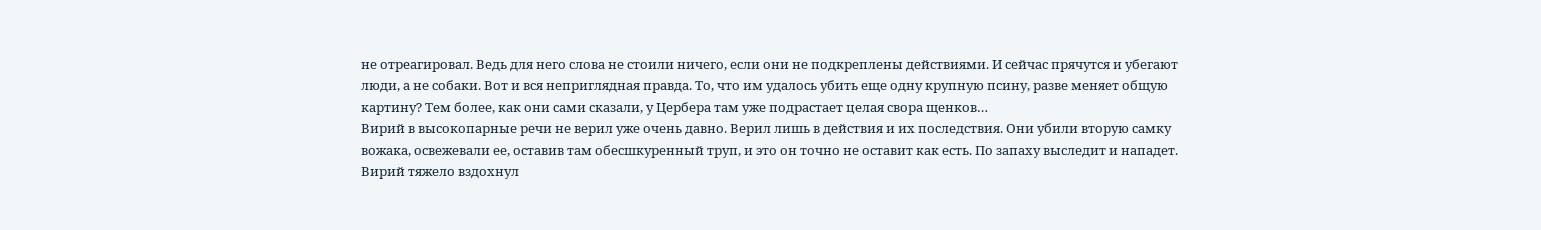не отреагировал. Ведь для него слова не стоили ничего, если они не подкреплены действиями. И сейчас прячутся и убегают люди, а не собаки. Вот и вся неприглядная правда. То, что им удалось убить еще одну крупную псину, разве меняет общую картину? Тем более, как они сами сказали, у Цербера там уже подрастает целая свора щенков…
Вирий в высокопарные речи не верил уже очень давно. Верил лишь в действия и их последствия. Они убили вторую самку вожака, освежевали ее, оставив там обесшкуренный труп, и это он точно не оставит как есть. По запаху выследит и нападет. Вирий тяжело вздохнул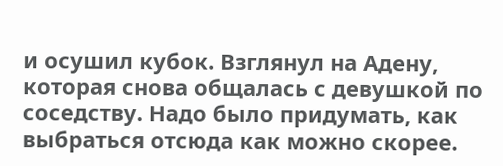и осушил кубок. Взглянул на Адену, которая снова общалась с девушкой по соседству. Надо было придумать, как выбраться отсюда как можно скорее.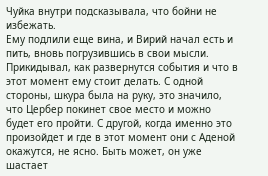Чуйка внутри подсказывала, что бойни не избежать.
Ему подлили еще вина, и Вирий начал есть и пить, вновь погрузившись в свои мысли. Прикидывал, как развернутся события и что в этот момент ему стоит делать. С одной стороны, шкура была на руку, это значило, что Цербер покинет свое место и можно будет его пройти. С другой, когда именно это произойдет и где в этот момент они с Аденой окажутся, не ясно. Быть может, он уже шастает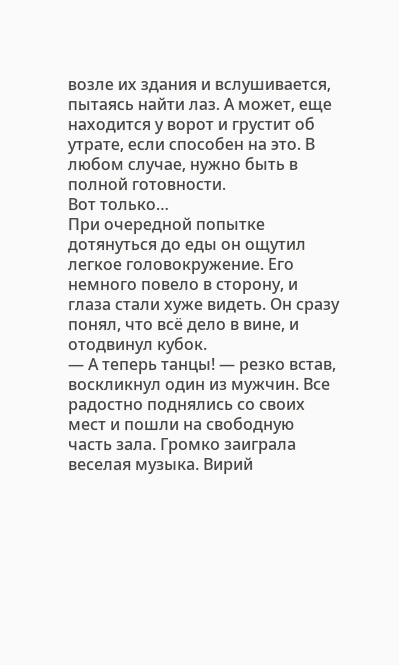возле их здания и вслушивается, пытаясь найти лаз. А может, еще находится у ворот и грустит об утрате, если способен на это. В любом случае, нужно быть в полной готовности.
Вот только…
При очередной попытке дотянуться до еды он ощутил легкое головокружение. Его немного повело в сторону, и глаза стали хуже видеть. Он сразу понял, что всё дело в вине, и отодвинул кубок.
— А теперь танцы! — резко встав, воскликнул один из мужчин. Все радостно поднялись со своих мест и пошли на свободную часть зала. Громко заиграла веселая музыка. Вирий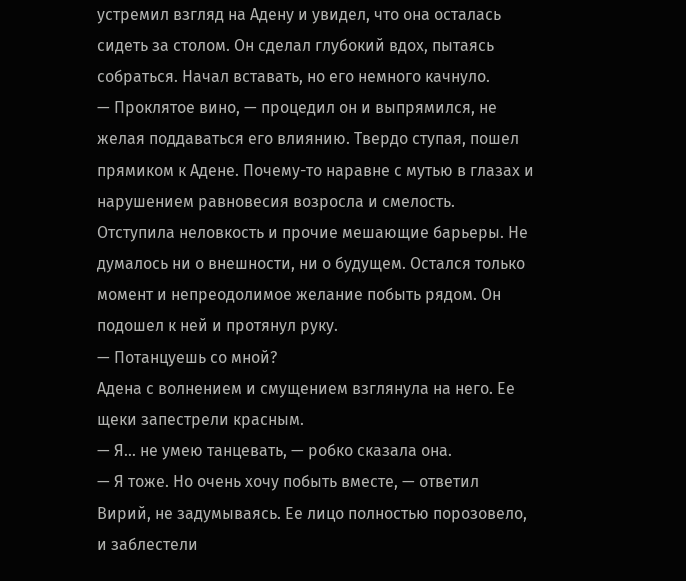устремил взгляд на Адену и увидел, что она осталась сидеть за столом. Он сделал глубокий вдох, пытаясь собраться. Начал вставать, но его немного качнуло.
— Проклятое вино, — процедил он и выпрямился, не желая поддаваться его влиянию. Твердо ступая, пошел прямиком к Адене. Почему-то наравне с мутью в глазах и нарушением равновесия возросла и смелость. Отступила неловкость и прочие мешающие барьеры. Не думалось ни о внешности, ни о будущем. Остался только момент и непреодолимое желание побыть рядом. Он подошел к ней и протянул руку.
— Потанцуешь со мной?
Адена с волнением и смущением взглянула на него. Ее щеки запестрели красным.
— Я… не умею танцевать, — робко сказала она.
— Я тоже. Но очень хочу побыть вместе, — ответил Вирий, не задумываясь. Ее лицо полностью порозовело, и заблестели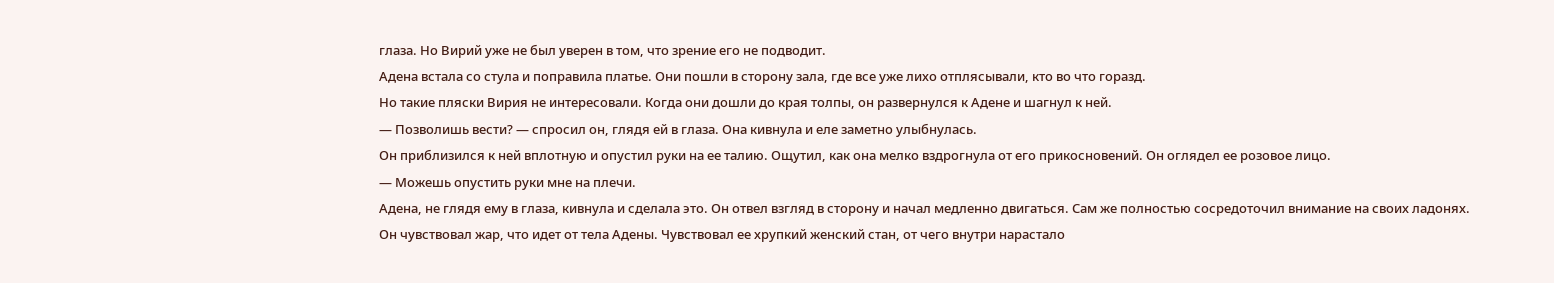глаза. Но Вирий уже не был уверен в том, что зрение его не подводит.
Адена встала со стула и поправила платье. Они пошли в сторону зала, где все уже лихо отплясывали, кто во что горазд.
Но такие пляски Вирия не интересовали. Когда они дошли до края толпы, он развернулся к Адене и шагнул к ней.
— Позволишь вести? — спросил он, глядя ей в глаза. Она кивнула и еле заметно улыбнулась.
Он приблизился к ней вплотную и опустил руки на ее талию. Ощутил, как она мелко вздрогнула от его прикосновений. Он оглядел ее розовое лицо.
— Можешь опустить руки мне на плечи.
Адена, не глядя ему в глаза, кивнула и сделала это. Он отвел взгляд в сторону и начал медленно двигаться. Сам же полностью сосредоточил внимание на своих ладонях. Он чувствовал жар, что идет от тела Адены. Чувствовал ее хрупкий женский стан, от чего внутри нарастало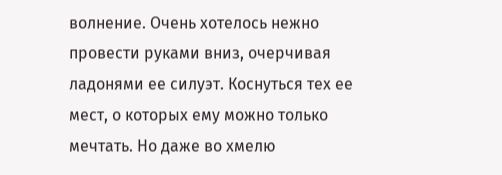волнение. Очень хотелось нежно провести руками вниз, очерчивая ладонями ее силуэт. Коснуться тех ее мест, о которых ему можно только мечтать. Но даже во хмелю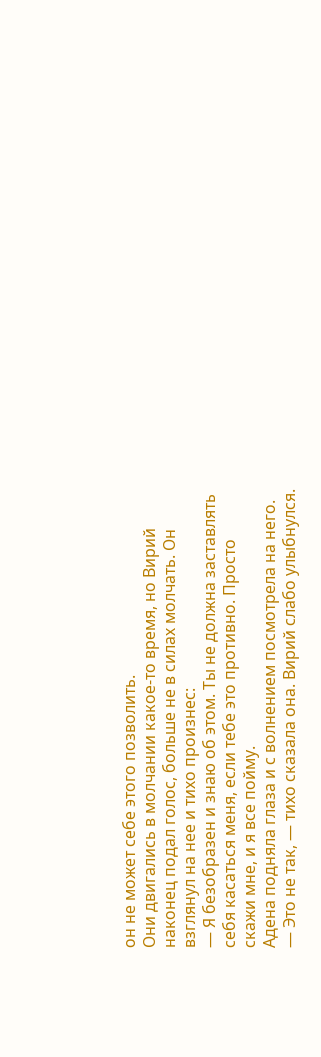он не может себе этого позволить.
Они двигались в молчании какое-то время, но Вирий наконец подал голос, больше не в силах молчать. Он взглянул на нее и тихо произнес:
— Я безобразен и знаю об этом. Ты не должна заставлять себя касаться меня, если тебе это противно. Просто скажи мне, и я все пойму.
Адена подняла глаза и с волнением посмотрела на него.
— Это не так, — тихо сказала она. Вирий слабо улыбнулся.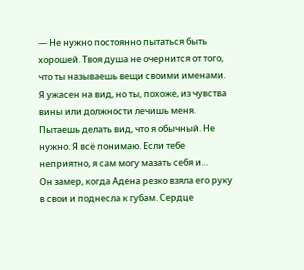— Не нужно постоянно пытаться быть хорошей. Твоя душа не очернится от того, что ты называешь вещи своими именами. Я ужасен на вид, но ты, похоже, из чувства вины или должности лечишь меня. Пытаешь делать вид, что я обычный. Не нужно. Я всё понимаю. Если тебе неприятно, я сам могу мазать себя и…
Он замер, когда Адена резко взяла его руку в свои и поднесла к губам. Сердце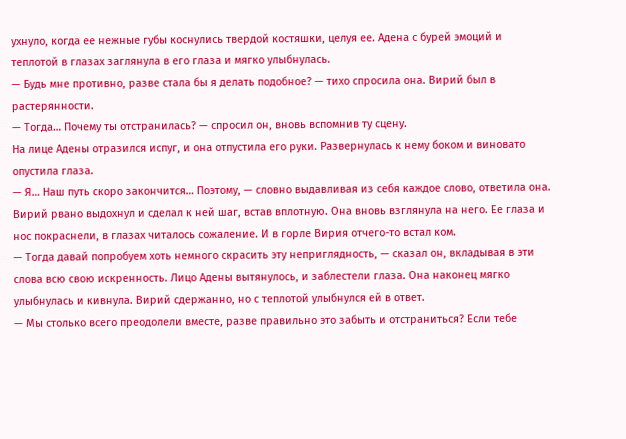ухнуло, когда ее нежные губы коснулись твердой костяшки, целуя ее. Адена с бурей эмоций и теплотой в глазах заглянула в его глаза и мягко улыбнулась.
— Будь мне противно, разве стала бы я делать подобное? — тихо спросила она. Вирий был в растерянности.
— Тогда… Почему ты отстранилась? — спросил он, вновь вспомнив ту сцену.
На лице Адены отразился испуг, и она отпустила его руки. Развернулась к нему боком и виновато опустила глаза.
— Я… Наш путь скоро закончится… Поэтому, — словно выдавливая из себя каждое слово, ответила она. Вирий рвано выдохнул и сделал к ней шаг, встав вплотную. Она вновь взглянула на него. Ее глаза и нос покраснели, в глазах читалось сожаление. И в горле Вирия отчего-то встал ком.
— Тогда давай попробуем хоть немного скрасить эту неприглядность, — сказал он, вкладывая в эти слова всю свою искренность. Лицо Адены вытянулось, и заблестели глаза. Она наконец мягко улыбнулась и кивнула. Вирий сдержанно, но с теплотой улыбнулся ей в ответ.
— Мы столько всего преодолели вместе, разве правильно это забыть и отстраниться? Если тебе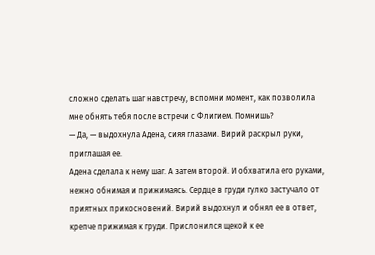сложно сделать шаг навстречу, вспомни момент, как позволила мне обнять тебя после встречи с Флигием. Помнишь?
— Да, — выдохнула Адена, сияя глазами. Вирий раскрыл руки, приглашая ее.
Адена сделала к нему шаг. А затем второй. И обхватила его руками, нежно обнимая и прижимаясь. Сердце в груди гулко застучало от приятных прикосновений. Вирий выдохнул и обнял ее в ответ, крепче прижимая к груди. Прислонился щекой к ее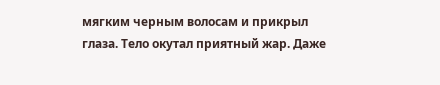мягким черным волосам и прикрыл глаза. Тело окутал приятный жар. Даже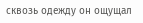сквозь одежду он ощущал